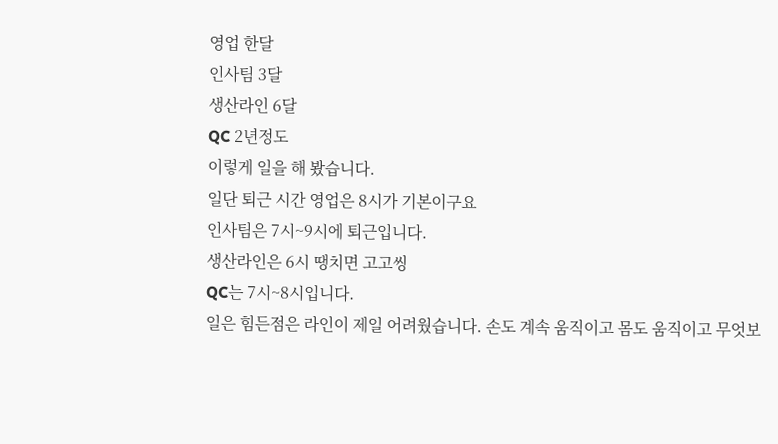영업 한달
인사팀 3달
생산라인 6달
QC 2년정도
이렇게 일을 해 봤습니다.
일단 퇴근 시간 영업은 8시가 기본이구요
인사팀은 7시~9시에 퇴근입니다.
생산라인은 6시 땡치면 고고씽
QC는 7시~8시입니다.
일은 힘든점은 라인이 제일 어려웠습니다. 손도 계속 움직이고 몸도 움직이고 무엇보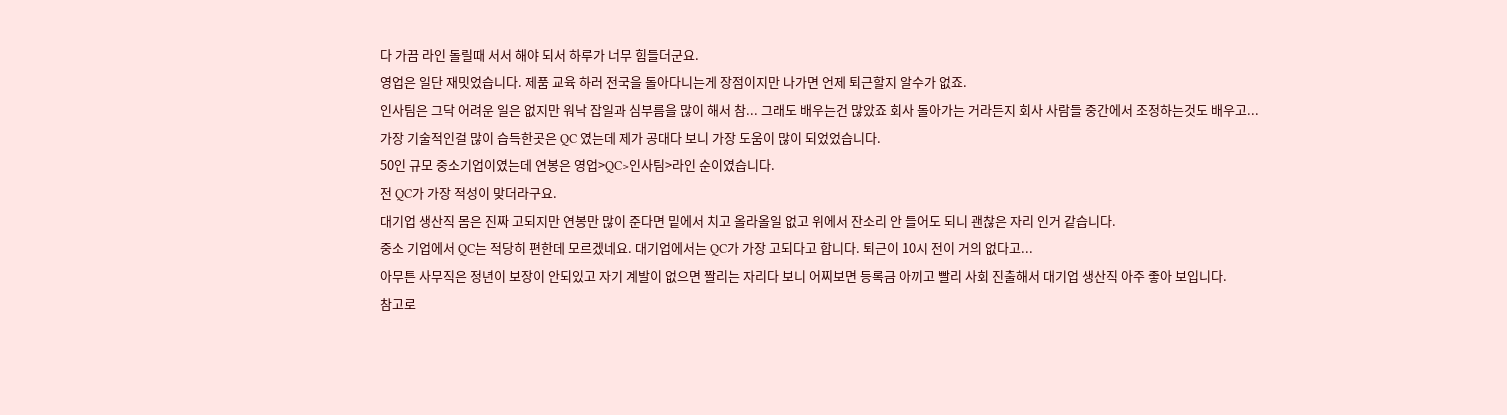다 가끔 라인 돌릴때 서서 해야 되서 하루가 너무 힘들더군요.
영업은 일단 재밋었습니다. 제품 교육 하러 전국을 돌아다니는게 장점이지만 나가면 언제 퇴근할지 알수가 없죠.
인사팀은 그닥 어려운 일은 없지만 워낙 잡일과 심부름을 많이 해서 참... 그래도 배우는건 많았죠 회사 돌아가는 거라든지 회사 사람들 중간에서 조정하는것도 배우고...
가장 기술적인걸 많이 습득한곳은 QC 였는데 제가 공대다 보니 가장 도움이 많이 되었었습니다.
50인 규모 중소기업이였는데 연봉은 영업>QC>인사팀>라인 순이였습니다.
전 QC가 가장 적성이 맞더라구요.
대기업 생산직 몸은 진짜 고되지만 연봉만 많이 준다면 밑에서 치고 올라올일 없고 위에서 잔소리 안 들어도 되니 괜찮은 자리 인거 같습니다.
중소 기업에서 QC는 적당히 편한데 모르겠네요. 대기업에서는 QC가 가장 고되다고 합니다. 퇴근이 10시 전이 거의 없다고...
아무튼 사무직은 정년이 보장이 안되있고 자기 계발이 없으면 짤리는 자리다 보니 어찌보면 등록금 아끼고 빨리 사회 진출해서 대기업 생산직 아주 좋아 보입니다.
참고로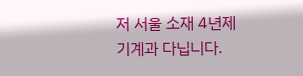저 서울 소재 4년제 기계과 다닙니다.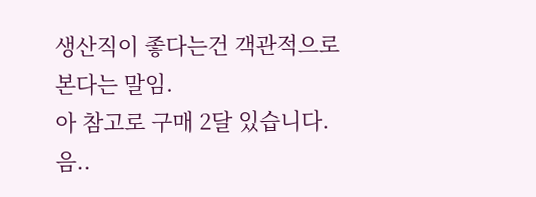생산직이 좋다는건 객관적으로 본다는 말임.
아 참고로 구매 2달 있습니다.
음..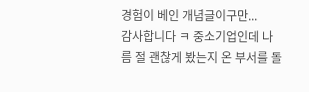경험이 베인 개념글이구만...
감사합니다 ㅋ 중소기업인데 나름 절 괜찮게 봤는지 온 부서를 돌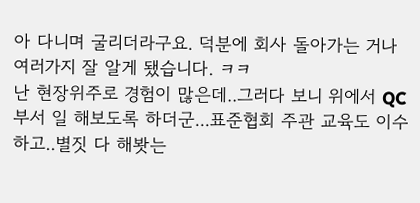아 다니며 굴리더라구요. 덕분에 회사 돌아가는 거나 여러가지 잘 알게 됐습니다. ㅋㅋ
난 현장위주로 경험이 많은데..그러다 보니 위에서 QC 부서 일 해보도록 하더군...표준협회 주관 교육도 이수 하고..별짓 다 해봣는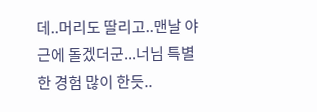데..머리도 딸리고..맨날 야근에 돌겠더군...너님 특별한 경험 많이 한듯..